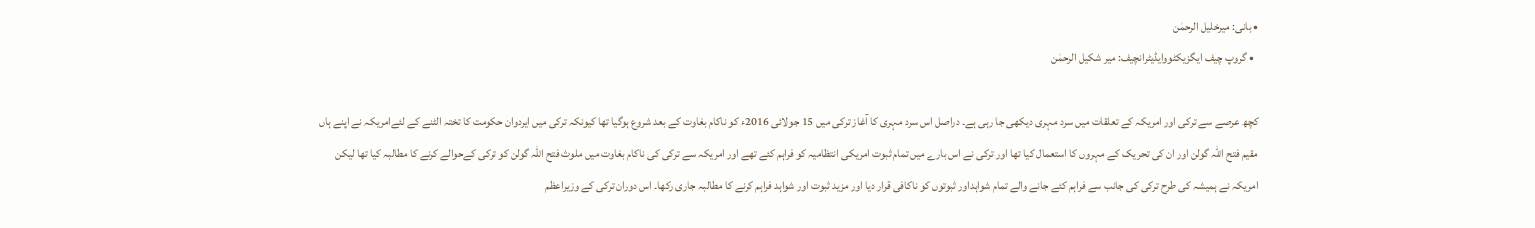• بانی: میرخلیل الرحمٰن
  • گروپ چیف ایگزیکٹووایڈیٹرانچیف: میر شکیل الرحمٰن

کچھ عرصے سے ترکی اور امریکہ کے تعلقات میں سرد مہری دیکھی جا رہی ہے۔ دراصل اس سرد مہری کا آغاز ترکی میں 15 جولائی 2016ء کو ناکام بغاوت کے بعد شروع ہوگیا تھا کیونکہ ترکی میں ایردوان حکومت کا تختہ الٹنے کے لئےامریکہ نے اپنے ہاں مقیم فتح اللہ گولن اور ان کی تحریک کے مہروں کا استعمال کیا تھا اور ترکی نے اس بارے میں تمام ثبوت امریکی انتظامیہ کو فراہم کئے تھے اور امریکہ سے ترکی کی ناکام بغاوت میں ملوث فتح اللہ گولن کو ترکی کےحوالے کرنے کا مطالبہ کیا تھا لیکن امریکہ نے ہمیشہ کی طرح ترکی کی جانب سے فراہم کئے جانے والے تمام شواہداور ثبوتوں کو ناکافی قرار دیا اور مزید ثبوت اور شواہد فراہم کرنے کا مطالبہ جاری رکھا۔ اس دوران ترکی کے وزیراعظم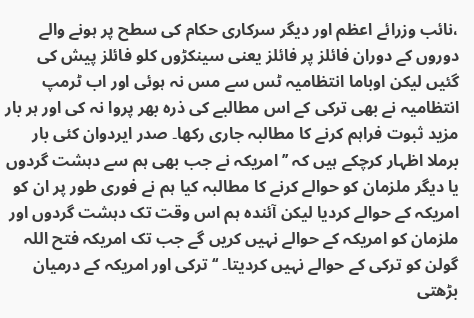،نائب وزرائے اعظم اور دیگر سرکاری حکام کی سطح پر ہونے والے دوروں کے دوران فائلز پر فائلز یعنی سینکڑوں کلو فائلز پیش کی گئیں لیکن اوباما انتظامیہ ٹس سے مس نہ ہوئی اور اب ٹرمپ انتظامیہ نے بھی ترکی کے اس مطالبے کی ذرہ بھر پروا نہ کی اور ہر بار مزید ثبوت فراہم کرنے کا مطالبہ جاری رکھا۔ صدر ایردوان کئی بار برملا اظہار کرچکے ہیں کہ ’’ امریکہ نے جب بھی ہم سے دہشت گردوں یا دیگر ملزمان کو حوالے کرنے کا مطالبہ کیا ہم نے فوری طور پر ان کو امریکہ کے حوالے کردیا لیکن آئندہ ہم اس وقت تک دہشت گردوں اور ملزمان کو امریکہ کے حوالے نہیں کریں گے جب تک امریکہ فتح اللہ گولن کو ترکی کے حوالے نہیں کردیتا۔ ‘‘ ترکی اور امریکہ کے درمیان بڑھتی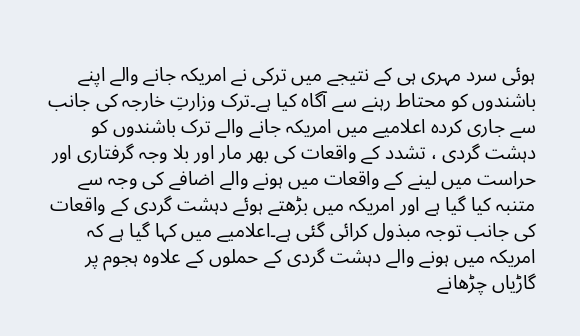ہوئی سرد مہری ہی کے نتیجے میں ترکی نے امریکہ جانے والے اپنے باشندوں کو محتاط رہنے سے آگاہ کیا ہے۔ترک وزارتِ خارجہ کی جانب سے جاری کردہ اعلامیے میں امریکہ جانے والے ترک باشندوں کو دہشت گردی ، تشدد کے واقعات کی بھر مار اور بلا وجہ گرفتاری اور حراست میں لینے کے واقعات میں ہونے والے اضافے کی وجہ سے متنبہ کیا گیا ہے اور امریکہ میں بڑھتے ہوئے دہشت گردی کے واقعات کی جانب توجہ مبذول کرائی گئی ہے۔اعلامیے میں کہا گیا ہے کہ امریکہ میں ہونے والے دہشت گردی کے حملوں کے علاوہ ہجوم پر گاڑیاں چڑھانے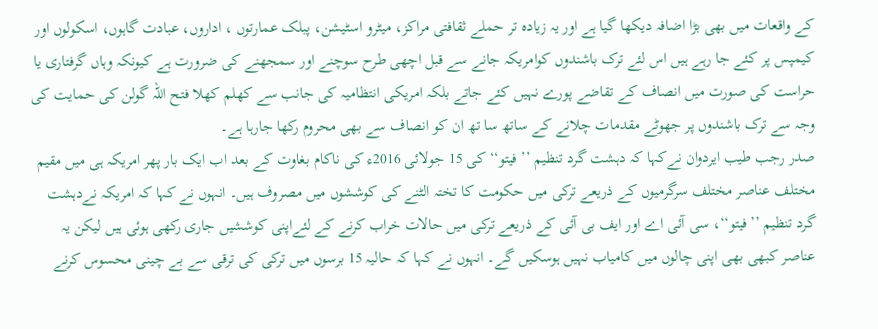کے واقعات میں بھی بڑا اضافہ دیکھا گیا ہے اور یہ زیادہ تر حملے ثقافتی مراکز، میٹرو اسٹیشن، پبلک عمارتوں ، اداروں، عبادت گاہوں، اسکولوں اور کیمپس پر کئے جا رہے ہیں اس لئے ترک باشندوں کوامریکہ جانے سے قبل اچھی طرح سوچنے اور سمجھنے کی ضرورت ہے کیونکہ وہاں گرفتاری یا حراست کی صورت میں انصاف کے تقاضے پورے نہیں کئے جاتے بلکہ امریکی انتظامیہ کی جانب سے کھلم کھلا فتح اللہ گولن کی حمایت کی وجہ سے ترک باشندوں پر جھوٹے مقدمات چلانے کے ساتھ سا تھ ان کو انصاف سے بھی محروم رکھا جارہا ہے۔
صدر رجب طیب ایردوان نےکہا کہ دہشت گرد تنظیم ’’ فیتو‘‘ کی 15 جولائی 2016ء کی ناکام بغاوت کے بعد اب ایک بار پھر امریکہ ہی میں مقیم مختلف عناصر مختلف سرگرمیوں کے ذریعے ترکی میں حکومت کا تختہ الٹنے کی کوششوں میں مصروف ہیں۔ انہوں نے کہا کہ امریکہ نےدہشت گرد تنظیم ’’فیتو‘‘، سی آئی اے اور ایف بی آئی کے ذریعے ترکی میں حالات خراب کرنے کے لئےاپنی کوششیں جاری رکھی ہوئی ہیں لیکن یہ عناصر کبھی بھی اپنی چالوں میں کامیاب نہیں ہوسکیں گے۔ انہوں نے کہا کہ حالیہ 15 برسوں میں ترکی کی ترقی سے بے چینی محسوس کرنے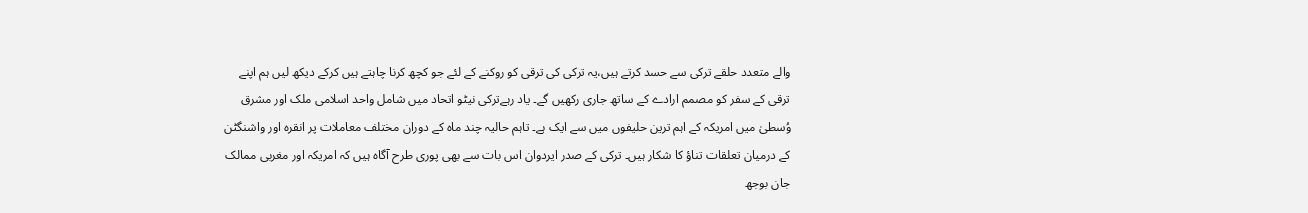والے متعدد حلقے ترکی سے حسد کرتے ہیں،یہ ترکی کی ترقی کو روکنے کے لئے جو کچھ کرنا چاہتے ہیں کرکے دیکھ لیں ہم اپنے ترقی کے سفر کو مصمم ارادے کے ساتھ جاری رکھیں گے۔ یاد رہےترکی نیٹو اتحاد میں شامل واحد اسلامی ملک اور مشرق وُسطیٰ میں امریکہ کے اہم ترین حلیفوں میں سے ایک ہے۔ تاہم حالیہ چند ماہ کے دوران مختلف معاملات پر انقرہ اور واشنگٹن کے درمیان تعلقات تناؤ کا شکار ہیں۔ ترکی کے صدر ایردوان اس بات سے بھی پوری طرح آگاہ ہیں کہ امریکہ اور مغربی ممالک جان بوجھ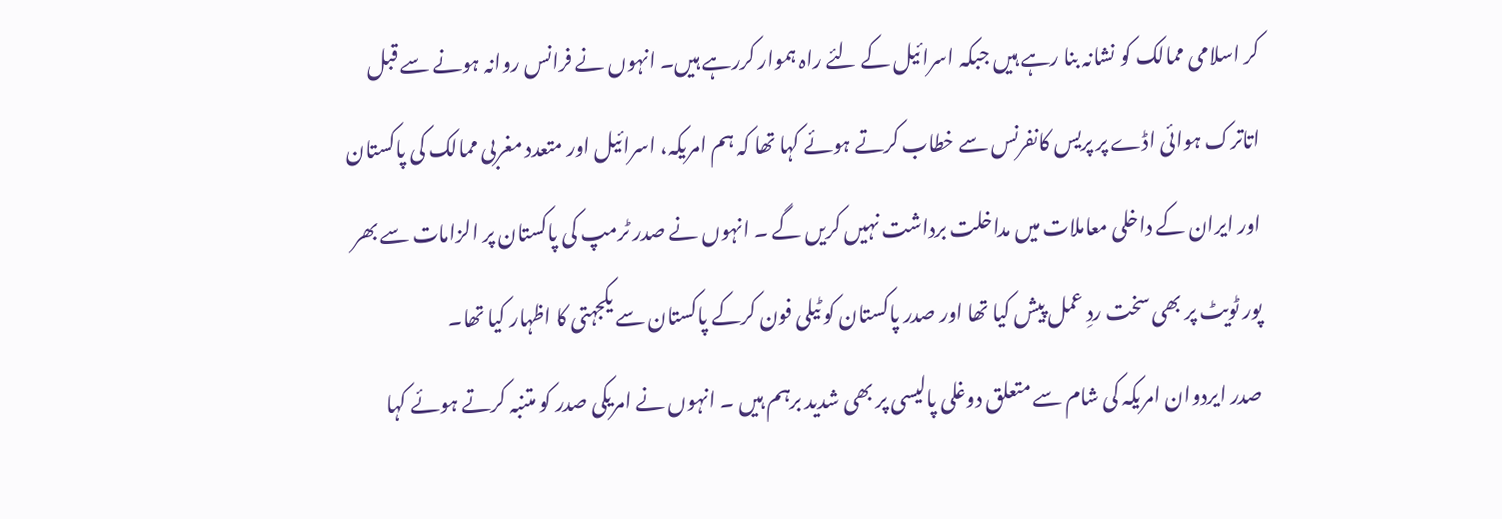کر اسلامی ممالک کو نشانہ بنا رہے ہیں جبکہ اسرائیل کے لئے راہ ہموار کررہے ہیں۔ انہوں نے فرانس روانہ ہونے سے قبل اتاترک ہوائی اڈے پر پریس کانفرنس سے خطاب کرتے ہوئے کہا تھا کہ ہم امریکہ، اسرائیل اور متعدد مغربی ممالک کی پاکستان اور ایران کے داخلی معاملات میں مداخلت برداشت نہیں کریں گے ۔ انہوں نے صدر ٹرمپ کی پاکستان پر الزامات سے بھر پور ٹویٹ پر بھی سخت ردِ عمل پیش کیا تھا اور صدر پاکستان کو ٹیلی فون کرکے پاکستان سے یکجہتی کا اظہار کیا تھا۔
صدر ایردوان امریکہ کی شام سے متعلق دوغلی پالیسی پر بھی شدید برہم ہیں ۔ انہوں نے امریکی صدر کو متنبہ کرتے ہوئے کہا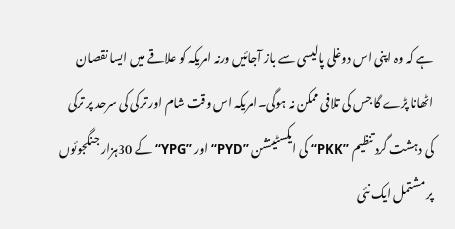ہے کہ وہ اپنی اس دوغلی پالیسی سے باز آجائیں ورنہ امریکہ کو علاقے میں ایسا نقصان اٹھانا پڑے گا جس کی تلافی ممکن نہ ہوگی۔امریکہ اس وقت شام اور ترکی کی سرحد پر ترکی کی دہشت گرد تنظیم ’’PKK‘‘ کی ایکسٹینشن ’’PYD‘‘ اور ’’YPG‘‘ کے 30ہزار جنگجوئوں پر مشتمل ایک نئی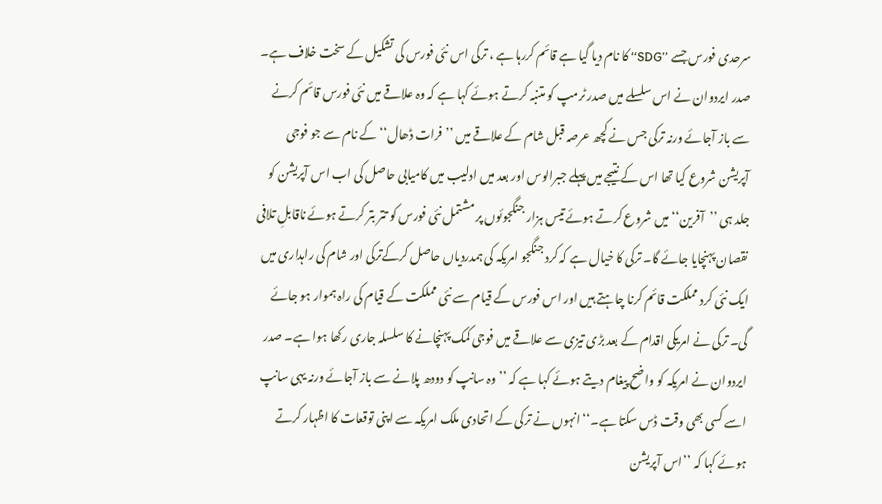سرحدی فورس جسے ’’SDG‘‘ کا نام دیا گیا ہے قائم کررہا ہے ، ترکی اس نئی فورس کی تشکیل کے سخت خلاف ہے۔ صدر ایردوان نے اس سلسلے میں صدر ٹرمپ کو متنبہ کرتے ہوئے کہا ہے کہ وہ علاقے میں نئی فورس قائم کرنے سے باز آجائے ورنہ ترکی جس نے کچھ عرصہ قبل شام کے علاقے میں ’’فرات ڈھال‘‘ کے نام سے جو فوجی آپریشن شروع کیا تھا اس کے نتیجے میں پہلے جبرالوس اور بعد میں ادلیب میں کامیابی حاصل کی اب اس آپریشن کو جلد ہی ’’آفرین‘‘ میں شروع کرتے ہوئے تیس ہزار جنگجوئوں پر مشتمل نئی فورس کو تتر بتر کرتے ہوئے ناقابلِ تلافی نقصان پہنچایا جائے گا۔ ترکی کا خیال ہے کہ کرد جنگجو امریکہ کی ہمدردیاں حاصل کرکےترکی اور شام کی راہداری میں ایک نئی کرد مملکت قائم کرنا چاہتے ہیں اور اس فورس کے قیام سے نئی مملکت کے قیام کی راہ ہموار ہو جائے گی۔ ترکی نے امریکی اقدام کے بعد بڑی تیزی سے علاقے میں فوجی کمک پہنچانے کا سلسلہ جاری رکھا ہوا ہے۔ صدر ایردوان نے امریکہ کو واضح پیغام دیتے ہوئے کہا ہے کہ ’’وہ سانپ کو دودھ پلانے سے باز آجائے ورنہ یہی سانپ اسے کسی بھی وقت ڈس سکتا ہے۔‘‘ انہوں نے ترکی کے اتحادی ملک امریکہ سے اپنی توقعات کا اظہار کرتے ہوئے کہا کہ ’’اس آپریشن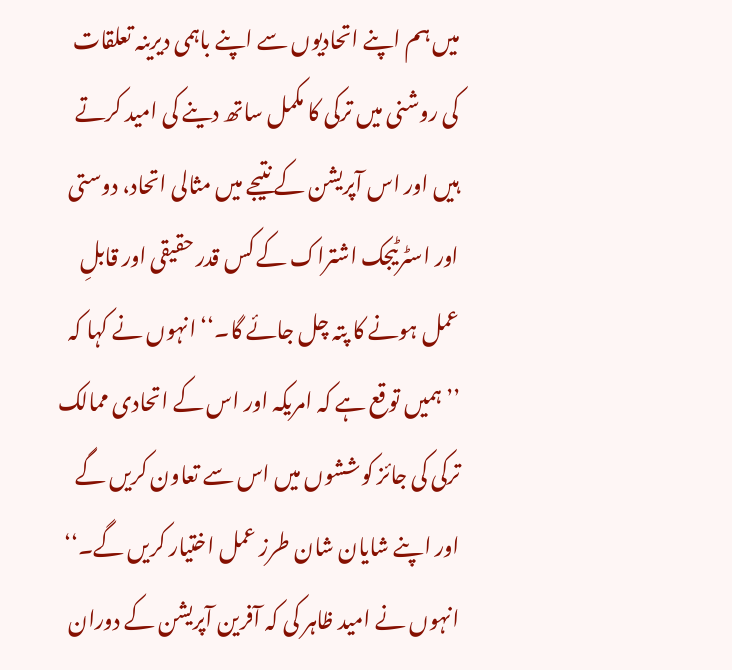میں ہم اپنے اتحادیوں سے اپنے باہمی دیرینہ تعلقات کی روشنی میں ترکی کا مکمل ساتھ دینے کی امید کرتے ہیں اور اس آپریشن کے نتیجے میں مثالی اتحاد، دوستی اور اسٹرٹیجک اشتراک کے کس قدر حقیقی اور قابلِ عمل ہونے کا پتہ چل جائے گا۔‘‘ انہوں نے کہا کہ ’’ہمیں توقع ہے کہ امریکہ اور اس کے اتحادی ممالک ترکی کی جائز کوششوں میں اس سے تعاون کریں گے اور اپنے شایان شان طرز عمل اختیار کریں گے۔‘‘ انہوں نے امید ظاہر کی کہ آفرین آپریشن کے دوران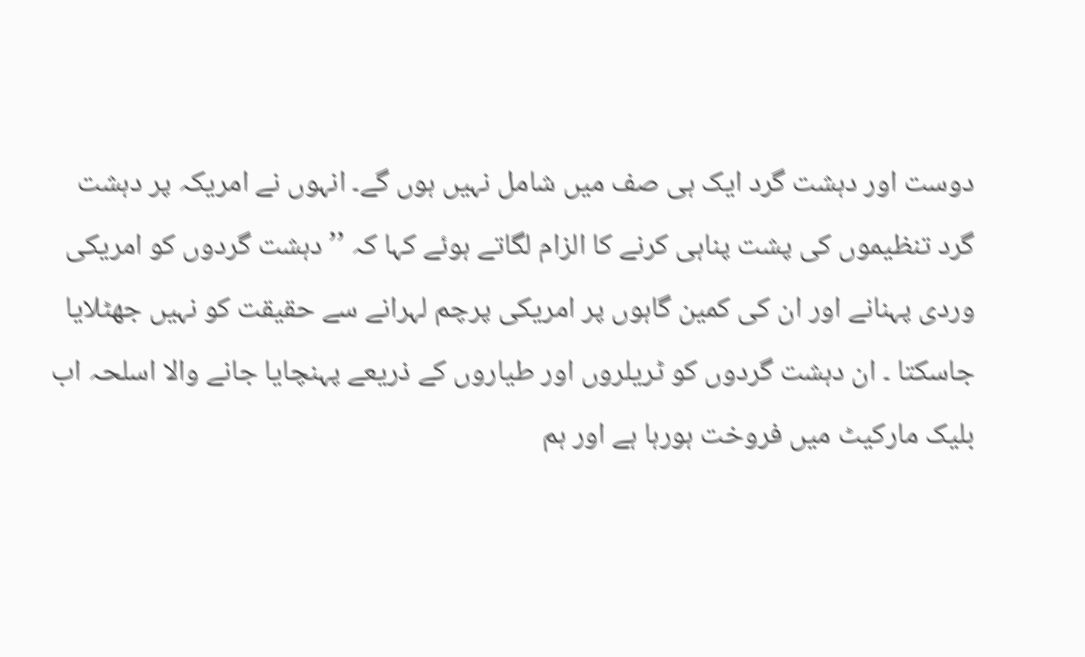دوست اور دہشت گرد ایک ہی صف میں شامل نہیں ہوں گے۔ انہوں نے امریکہ پر دہشت گرد تنظیموں کی پشت پناہی کرنے کا الزام لگاتے ہوئے کہا کہ ’’دہشت گردوں کو امریکی وردی پہنانے اور ان کی کمین گاہوں پر امریکی پرچم لہرانے سے حقیقت کو نہیں جھٹلایا جاسکتا ۔ ان دہشت گردوں کو ٹریلروں اور طیاروں کے ذریعے پہنچایا جانے والا اسلحہ اب بلیک مارکیٹ میں فروخت ہورہا ہے اور ہم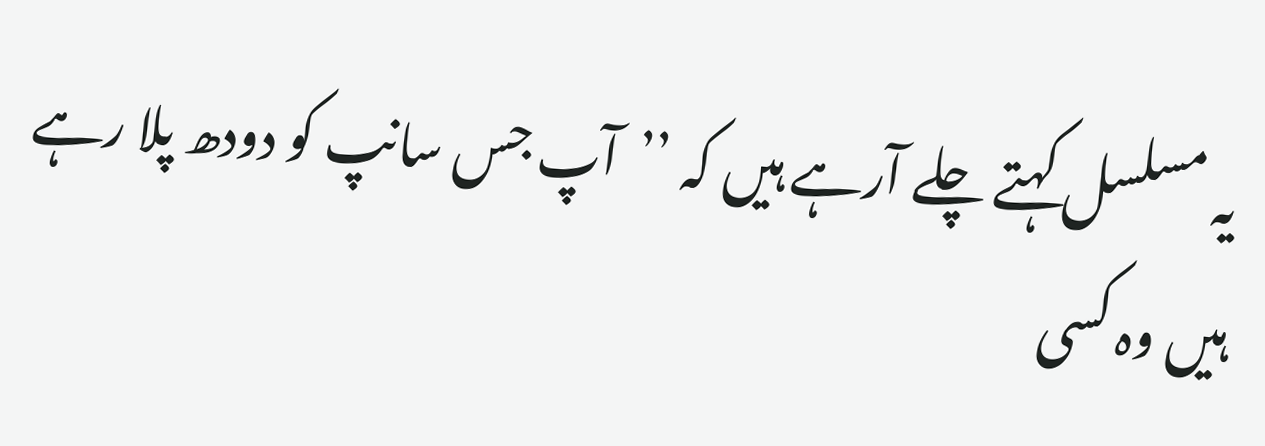یہ مسلسل کہتے چلے آرہے ہیں کہ ’’آپ جس سانپ کو دودھ پلا رہے ہیں وہ کسی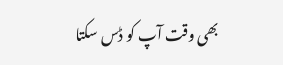بھی وقت آپ کو ڈس سکتا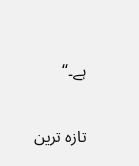ہے۔‘‘

تازہ ترین